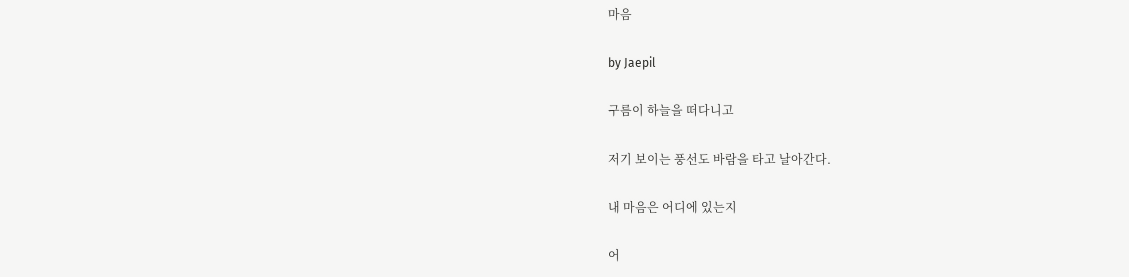마음

by Jaepil

구름이 하늘을 떠다니고

저기 보이는 풍선도 바람을 타고 날아간다.

내 마음은 어디에 있는지

어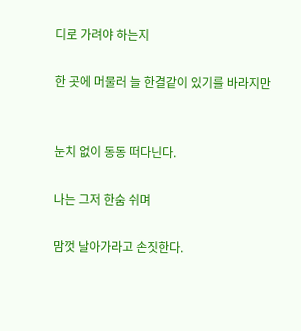디로 가려야 하는지

한 곳에 머물러 늘 한결같이 있기를 바라지만


눈치 없이 동동 떠다닌다.

나는 그저 한숨 쉬며

맘껏 날아가라고 손짓한다.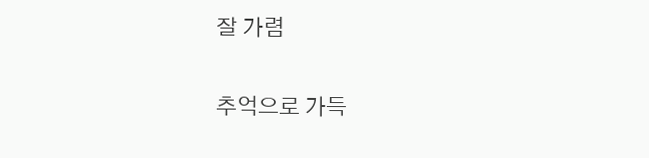잘 가렴

추억으로 가득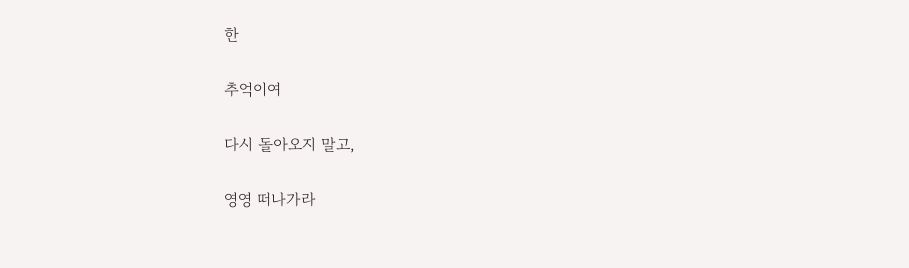한

추억이여

다시 돌아오지 말고,

영영 떠나가라